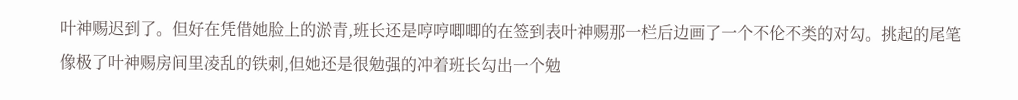叶神赐迟到了。但好在凭借她脸上的淤青,班长还是哼哼唧唧的在签到表叶神赐那一栏后边画了一个不伦不类的对勾。挑起的尾笔像极了叶神赐房间里凌乱的铁刺,但她还是很勉强的冲着班长勾出一个勉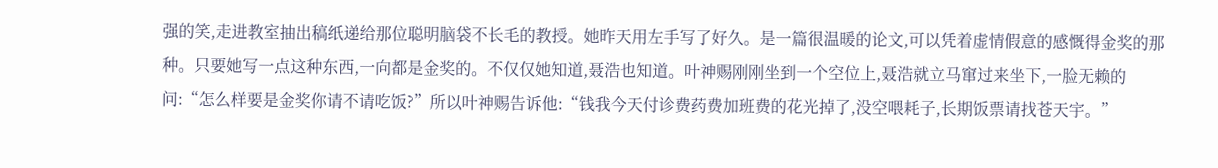强的笑,走进教室抽出稿纸递给那位聪明脑袋不长毛的教授。她昨天用左手写了好久。是一篇很温暖的论文,可以凭着虚情假意的感慨得金奖的那种。只要她写一点这种东西,一向都是金奖的。不仅仅她知道,聂浩也知道。叶神赐刚刚坐到一个空位上,聂浩就立马窜过来坐下,一脸无赖的问:“怎么样要是金奖你请不请吃饭?”所以叶神赐告诉他:“钱我今天付诊费药费加班费的花光掉了,没空喂耗子,长期饭票请找苍天宇。”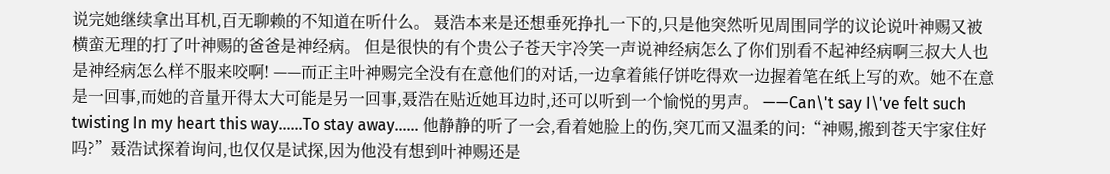说完她继续拿出耳机,百无聊赖的不知道在听什么。 聂浩本来是还想垂死挣扎一下的,只是他突然听见周围同学的议论说叶神赐又被横蛮无理的打了叶神赐的爸爸是神经病。 但是很快的有个贵公子苍天宇冷笑一声说神经病怎么了你们别看不起神经病啊三叔大人也是神经病怎么样不服来咬啊! ——而正主叶神赐完全没有在意他们的对话,一边拿着熊仔饼吃得欢一边握着笔在纸上写的欢。她不在意是一回事,而她的音量开得太大可能是另一回事,聂浩在贴近她耳边时,还可以听到一个愉悦的男声。 ——Can\'t say I\'ve felt such twisting In my heart this way……To stay away…… 他静静的听了一会,看着她脸上的伤,突兀而又温柔的问:“神赐,搬到苍天宇家住好吗?”聂浩试探着询问,也仅仅是试探,因为他没有想到叶神赐还是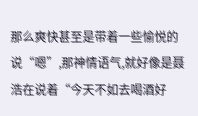那么爽快甚至是带着一些愉悦的说“嗯”,那神情语气,就好像是聂浩在说着“今天不如去喝酒好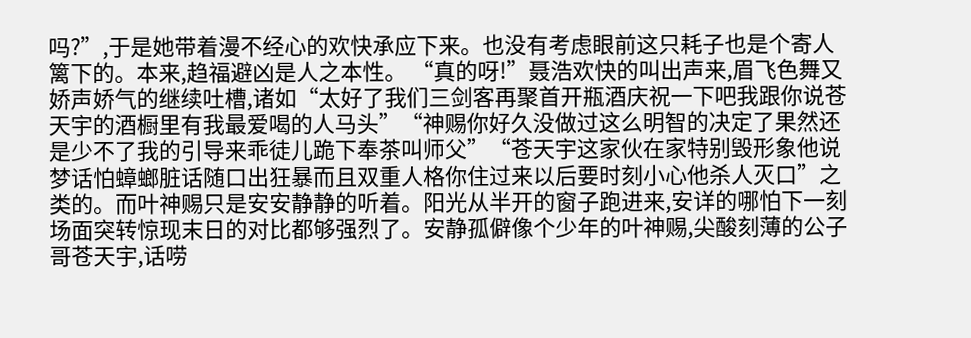吗?”,于是她带着漫不经心的欢快承应下来。也没有考虑眼前这只耗子也是个寄人篱下的。本来,趋福避凶是人之本性。 “真的呀!”聂浩欢快的叫出声来,眉飞色舞又娇声娇气的继续吐槽,诸如“太好了我们三剑客再聚首开瓶酒庆祝一下吧我跟你说苍天宇的酒橱里有我最爱喝的人马头”“神赐你好久没做过这么明智的决定了果然还是少不了我的引导来乖徒儿跪下奉茶叫师父”“苍天宇这家伙在家特别毁形象他说梦话怕蟑螂脏话随口出狂暴而且双重人格你住过来以后要时刻小心他杀人灭口”之类的。而叶神赐只是安安静静的听着。阳光从半开的窗子跑进来,安详的哪怕下一刻场面突转惊现末日的对比都够强烈了。安静孤僻像个少年的叶神赐,尖酸刻薄的公子哥苍天宇,话唠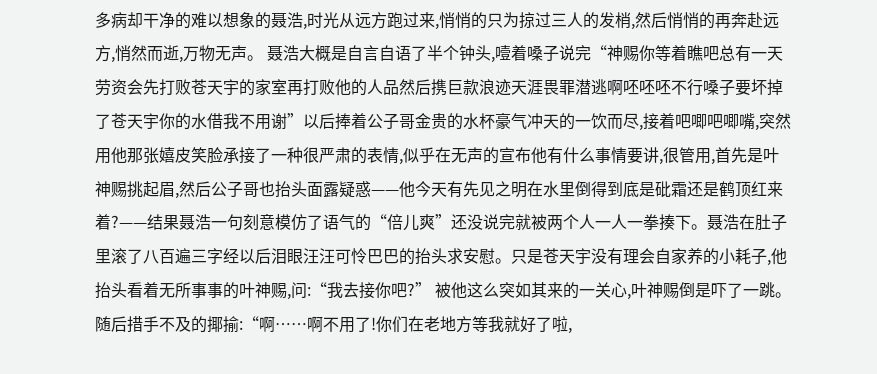多病却干净的难以想象的聂浩,时光从远方跑过来,悄悄的只为掠过三人的发梢,然后悄悄的再奔赴远方,悄然而逝,万物无声。 聂浩大概是自言自语了半个钟头,噎着嗓子说完“神赐你等着瞧吧总有一天劳资会先打败苍天宇的家室再打败他的人品然后携巨款浪迹天涯畏罪潜逃啊呸呸呸不行嗓子要坏掉了苍天宇你的水借我不用谢”以后捧着公子哥金贵的水杯豪气冲天的一饮而尽,接着吧唧吧唧嘴,突然用他那张嬉皮笑脸承接了一种很严肃的表情,似乎在无声的宣布他有什么事情要讲,很管用,首先是叶神赐挑起眉,然后公子哥也抬头面露疑惑——他今天有先见之明在水里倒得到底是砒霜还是鹤顶红来着?——结果聂浩一句刻意模仿了语气的“倍儿爽”还没说完就被两个人一人一拳揍下。聂浩在肚子里滚了八百遍三字经以后泪眼汪汪可怜巴巴的抬头求安慰。只是苍天宇没有理会自家养的小耗子,他抬头看着无所事事的叶神赐,问:“我去接你吧?” 被他这么突如其来的一关心,叶神赐倒是吓了一跳。随后措手不及的揶揄:“啊……啊不用了!你们在老地方等我就好了啦,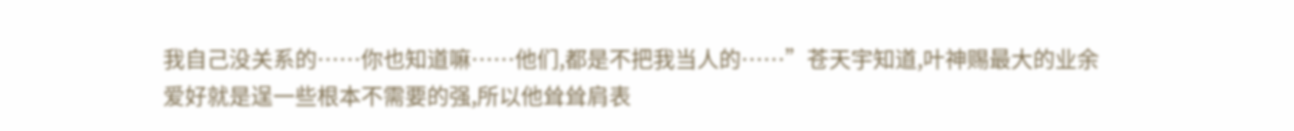我自己没关系的……你也知道嘛……他们,都是不把我当人的……”苍天宇知道,叶神赐最大的业余爱好就是逞一些根本不需要的强,所以他耸耸肩表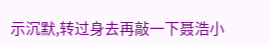示沉默,转过身去再敲一下聂浩小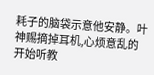耗子的脑袋示意他安静。叶神赐摘掉耳机,心烦意乱的开始听教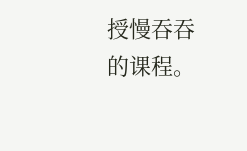授慢吞吞的课程。